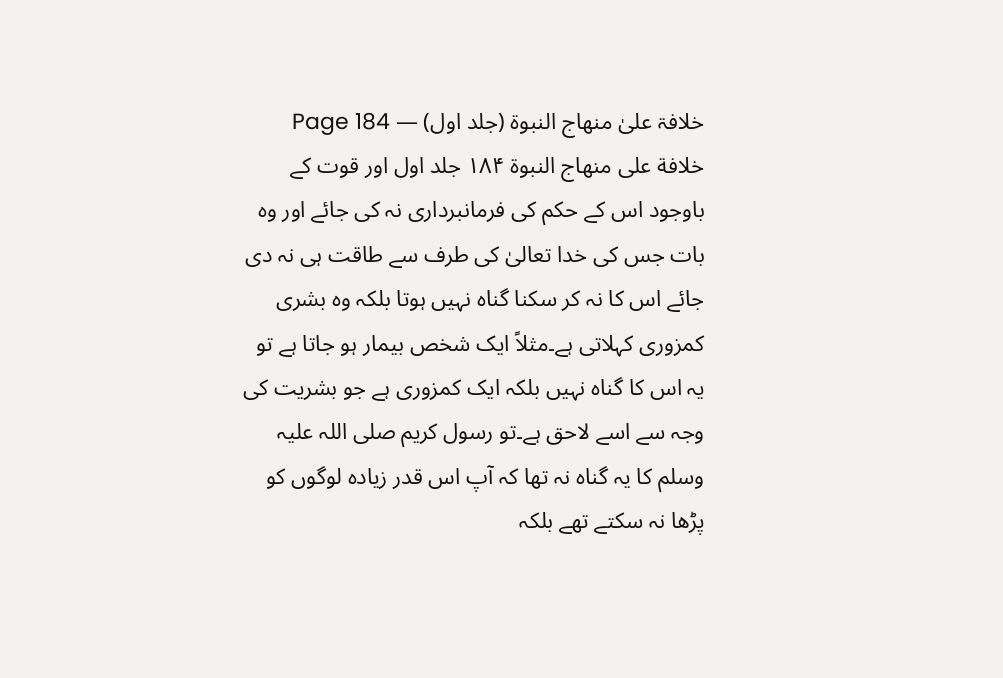خلافۃ علیٰ منھاج النبوۃ (جلد اول) — Page 184
خلافة على منهاج النبوة ۱۸۴ جلد اول اور قوت کے باوجود اس کے حکم کی فرمانبرداری نہ کی جائے اور وہ بات جس کی خدا تعالیٰ کی طرف سے طاقت ہی نہ دی جائے اس کا نہ کر سکنا گناہ نہیں ہوتا بلکہ وہ بشری کمزوری کہلاتی ہے۔مثلاً ایک شخص بیمار ہو جاتا ہے تو یہ اس کا گناہ نہیں بلکہ ایک کمزوری ہے جو بشریت کی وجہ سے اسے لاحق ہے۔تو رسول کریم صلی اللہ علیہ وسلم کا یہ گناہ نہ تھا کہ آپ اس قدر زیادہ لوگوں کو پڑھا نہ سکتے تھے بلکہ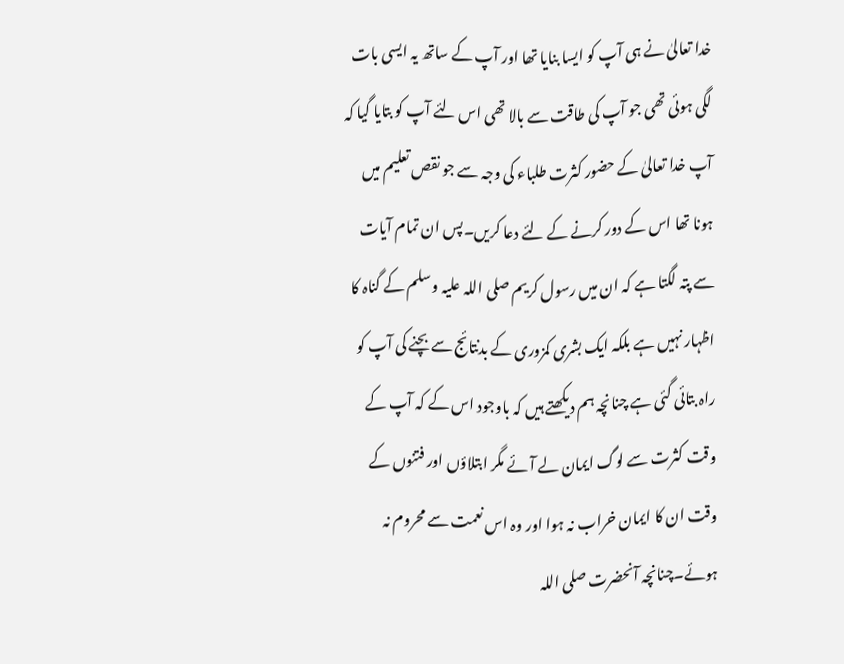خدا تعالیٰ نے ہی آپ کو ایسا بنایا تھا اور آپ کے ساتھ یہ ایسی بات لگی ہوئی تھی جو آپ کی طاقت سے بالا تھی اس لئے آپ کو بتایا گیا کہ آپ خدا تعالیٰ کے حضور کثرت طلباء کی وجہ سے جو نقص تعلیم میں ہونا تھا اس کے دور کرنے کے لئے دعا کریں۔پس ان تمام آیات سے پتہ لگتا ہے کہ ان میں رسول کریم صلی اللہ علیہ وسلم کے گناہ کا اظہار نہیں ہے بلکہ ایک بشری کمزوری کے بدنتائج سے بچنے کی آپ کو راہ بتائی گئی ہے چنانچہ ہم دیکھتے ہیں کہ باوجود اس کے کہ آپ کے وقت کثرت سے لوگ ایمان لے آئے مگر ابتلاؤں اور فتنوں کے وقت ان کا ایمان خراب نہ ہوا اور وہ اس نعمت سے محروم نہ ہوئے۔چنانچہ آنحضرت صلی اللہ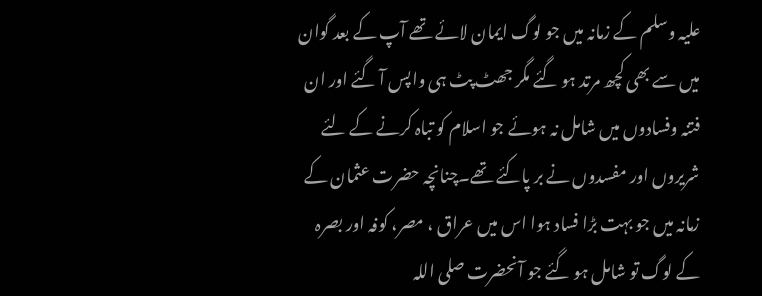علیہ وسلم کے زمانہ میں جو لوگ ایمان لائے تھے آپ کے بعد گوان میں سے بھی کچھ مرتد ہو گئے مگر جھٹ پٹ ہی واپس آ گئے اور ان فتنہ وفسادوں میں شامل نہ ہوئے جو اسلام کو تباہ کرنے کے لئے شریروں اور مفسدوں نے بر پاکئے تھے۔چنانچہ حضرت عثمان کے زمانہ میں جو بہت بڑا فساد ہوا اس میں عراق ، مصر، کوفہ اور بصرہ کے لوگ تو شامل ہو گئے جو آنحضرت صلی اللہ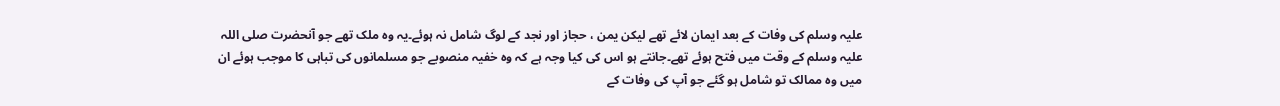علیہ وسلم کی وفات کے بعد ایمان لائے تھے لیکن یمن ، حجاز اور نجد کے لوگ شامل نہ ہوئے۔یہ وہ ملک تھے جو آنحضرت صلی اللہ علیہ وسلم کے وقت میں فتح ہوئے تھے۔جانتے ہو اس کی کیا وجہ ہے کہ وہ خفیہ منصوبے جو مسلمانوں کی تباہی کا موجب ہوئے ان میں وہ ممالک تو شامل ہو گئے جو آپ کی وفات کے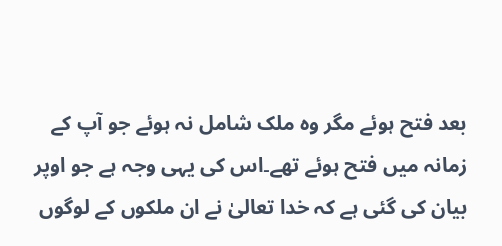بعد فتح ہوئے مگر وہ ملک شامل نہ ہوئے جو آپ کے زمانہ میں فتح ہوئے تھے۔اس کی یہی وجہ ہے جو اوپر بیان کی گئی ہے کہ خدا تعالیٰ نے ان ملکوں کے لوگوں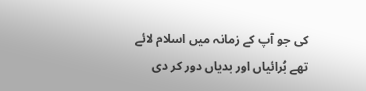کی جو آپ کے زمانہ میں اسلام لائے تھے بُرائیاں اور بدیاں دور کر دی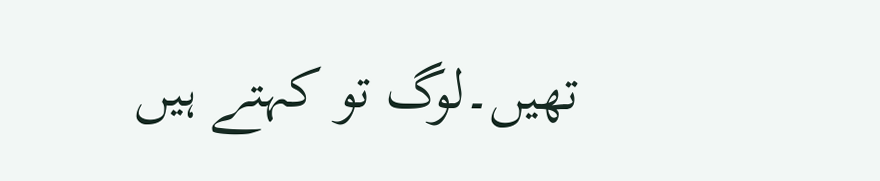تھیں۔لوگ تو کہتے ہیں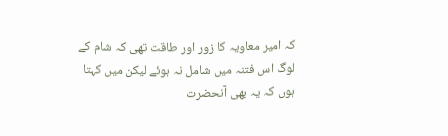کہ امیر معاویہ کا زور اور طاقت تھی کہ شام کے لوگ اس فتنہ میں شامل نہ ہوئے لیکن میں کہتا ہوں کہ یہ بھی آنحضرت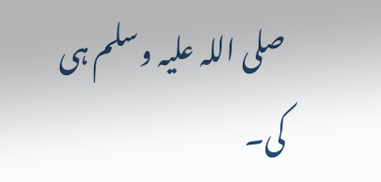صلی اللہ علیہ وسلم ہی کی۔